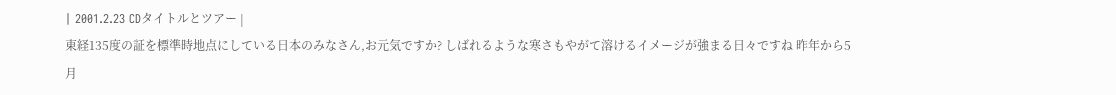| 2001.2.23 CDタイトルとツアー |
東経135度の証を標準時地点にしている日本のみなさん,お元気ですか? しばれるような寒さもやがて溶けるイメージが強まる日々ですね 昨年から5月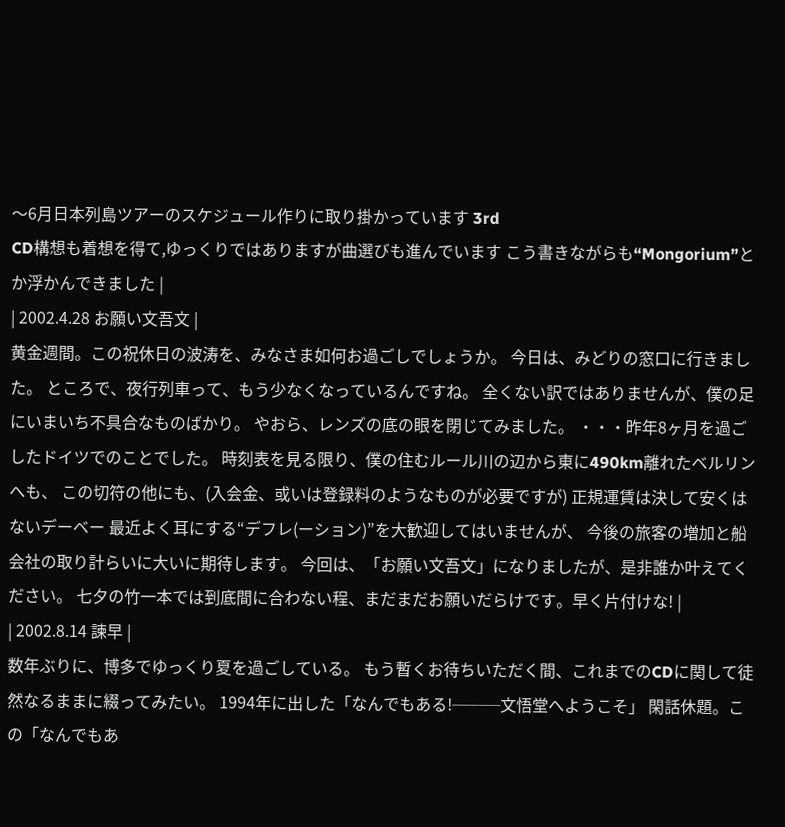〜6月日本列島ツアーのスケジュール作りに取り掛かっています 3rd
CD構想も着想を得て,ゆっくりではありますが曲選びも進んでいます こう書きながらも“Mongorium”とか浮かんできました |
| 2002.4.28 お願い文吾文 |
黄金週間。この祝休日の波涛を、みなさま如何お過ごしでしょうか。 今日は、みどりの窓口に行きました。 ところで、夜行列車って、もう少なくなっているんですね。 全くない訳ではありませんが、僕の足にいまいち不具合なものばかり。 やおら、レンズの底の眼を閉じてみました。 ・・・昨年8ヶ月を過ごしたドイツでのことでした。 時刻表を見る限り、僕の住むルール川の辺から東に490km離れたベルリンへも、 この切符の他にも、(入会金、或いは登録料のようなものが必要ですが) 正規運賃は決して安くはないデーベー 最近よく耳にする“デフレ(ーション)”を大歓迎してはいませんが、 今後の旅客の増加と船会社の取り計らいに大いに期待します。 今回は、「お願い文吾文」になりましたが、是非誰か叶えてください。 七夕の竹一本では到底間に合わない程、まだまだお願いだらけです。早く片付けな! |
| 2002.8.14 諫早 |
数年ぶりに、博多でゆっくり夏を過ごしている。 もう暫くお待ちいただく間、これまでのCDに関して徒然なるままに綴ってみたい。 1994年に出した「なんでもある!───文悟堂へようこそ」 閑話休題。この「なんでもあ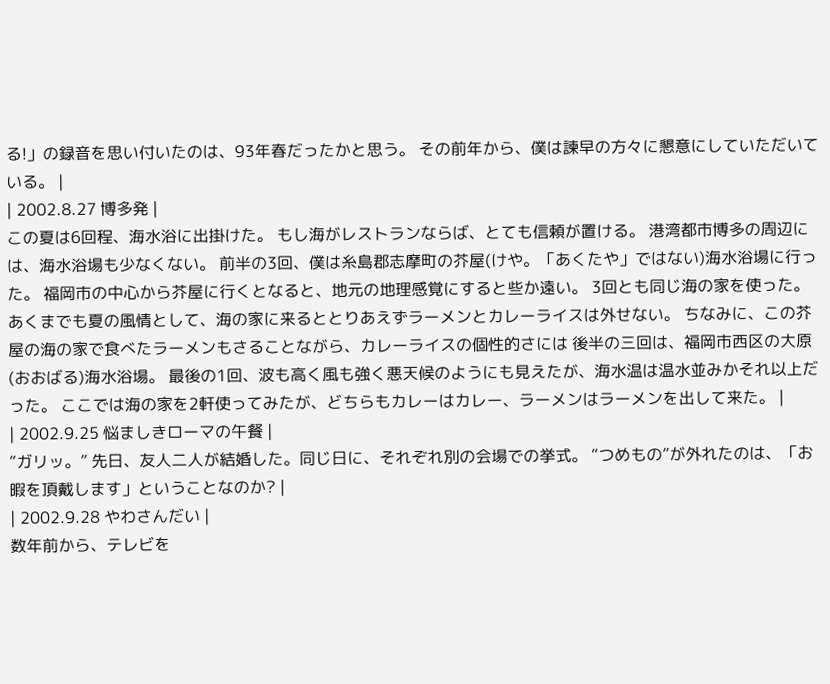る!」の録音を思い付いたのは、93年春だったかと思う。 その前年から、僕は諫早の方々に懇意にしていただいている。 |
| 2002.8.27 博多発 |
この夏は6回程、海水浴に出掛けた。 もし海がレストランならば、とても信頼が置ける。 港湾都市博多の周辺には、海水浴場も少なくない。 前半の3回、僕は糸島郡志摩町の芥屋(けや。「あくたや」ではない)海水浴場に行った。 福岡市の中心から芥屋に行くとなると、地元の地理感覚にすると些か遠い。 3回とも同じ海の家を使った。 あくまでも夏の風情として、海の家に来るととりあえずラーメンとカレーライスは外せない。 ちなみに、この芥屋の海の家で食べたラーメンもさることながら、カレーライスの個性的さには 後半の三回は、福岡市西区の大原(おおばる)海水浴場。 最後の1回、波も高く風も強く悪天候のようにも見えたが、海水温は温水並みかそれ以上だった。 ここでは海の家を2軒使ってみたが、どちらもカレーはカレー、ラーメンはラーメンを出して来た。 |
| 2002.9.25 悩ましきローマの午餐 |
“ガリッ。” 先日、友人二人が結婚した。同じ日に、それぞれ別の会場での挙式。 “つめもの”が外れたのは、「お暇を頂戴します」ということなのか? |
| 2002.9.28 やわさんだい |
数年前から、テレビを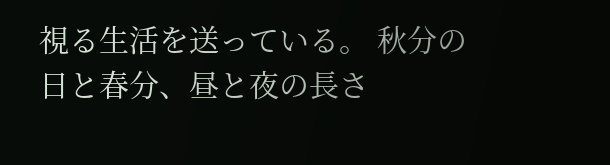視る生活を送っている。 秋分の日と春分、昼と夜の長さ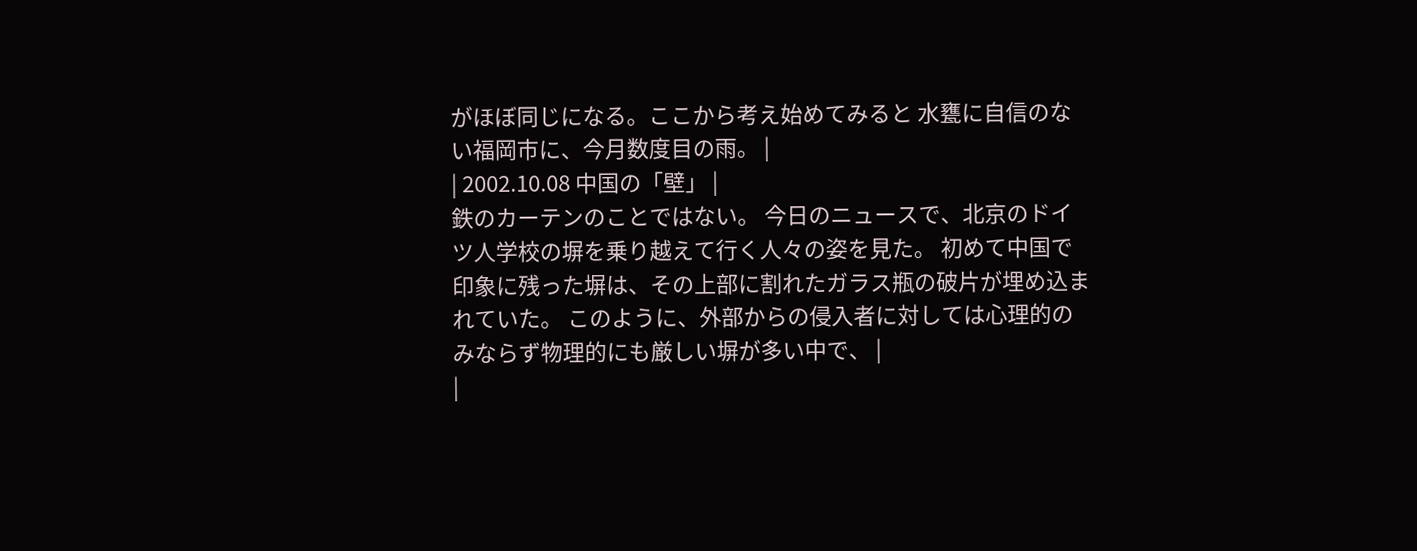がほぼ同じになる。ここから考え始めてみると 水甕に自信のない福岡市に、今月数度目の雨。 |
| 2002.10.08 中国の「壁」 |
鉄のカーテンのことではない。 今日のニュースで、北京のドイツ人学校の塀を乗り越えて行く人々の姿を見た。 初めて中国で印象に残った塀は、その上部に割れたガラス瓶の破片が埋め込まれていた。 このように、外部からの侵入者に対しては心理的のみならず物理的にも厳しい塀が多い中で、 |
|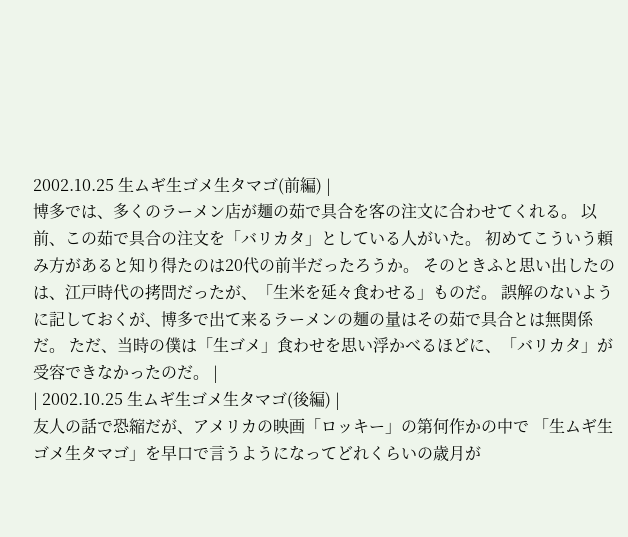2002.10.25 生ムギ生ゴメ生タマゴ(前編) |
博多では、多くのラーメン店が麺の茹で具合を客の注文に合わせてくれる。 以前、この茹で具合の注文を「バリカタ」としている人がいた。 初めてこういう頼み方があると知り得たのは20代の前半だったろうか。 そのときふと思い出したのは、江戸時代の拷問だったが、「生米を延々食わせる」ものだ。 誤解のないように記しておくが、博多で出て来るラーメンの麺の量はその茹で具合とは無関係だ。 ただ、当時の僕は「生ゴメ」食わせを思い浮かべるほどに、「バリカタ」が受容できなかったのだ。 |
| 2002.10.25 生ムギ生ゴメ生タマゴ(後編) |
友人の話で恐縮だが、アメリカの映画「ロッキー」の第何作かの中で 「生ムギ生ゴメ生タマゴ」を早口で言うようになってどれくらいの歳月が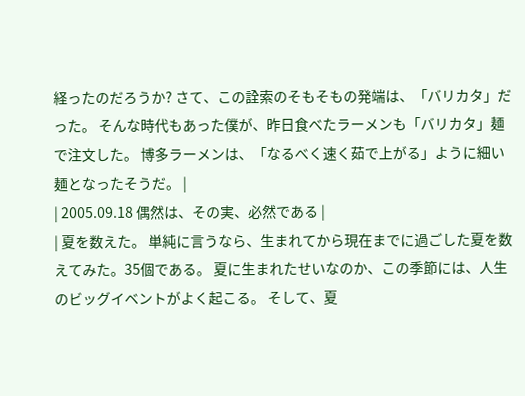経ったのだろうか? さて、この詮索のそもそもの発端は、「バリカタ」だった。 そんな時代もあった僕が、昨日食べたラーメンも「バリカタ」麺で注文した。 博多ラーメンは、「なるべく速く茹で上がる」ように細い麺となったそうだ。 |
| 2005.09.18 偶然は、その実、必然である |
| 夏を数えた。 単純に言うなら、生まれてから現在までに過ごした夏を数えてみた。35個である。 夏に生まれたせいなのか、この季節には、人生のビッグイベントがよく起こる。 そして、夏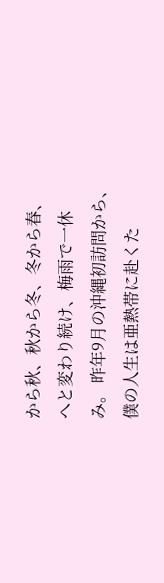から秋、秋から冬、冬から春、へと変わり続け、梅雨で一休み。 昨年9月の沖縄初訪問から、僕の人生は亜熱帯に赴くた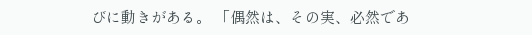びに動きがある。 「偶然は、その実、必然であ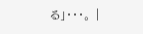る」・・・。 |